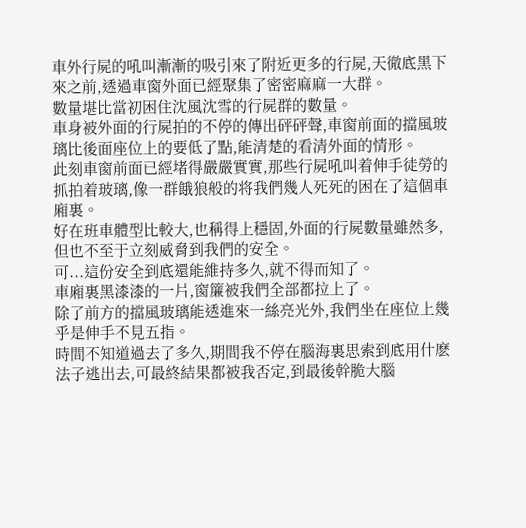車外行屍的吼叫漸漸的吸引來了附近更多的行屍,天徹底黑下來之前,透過車窗外面已經聚集了密密麻麻一大群。
數量堪比當初困住沈風沈雪的行屍群的數量。
車身被外面的行屍拍的不停的傳出砰砰聲,車窗前面的擋風玻璃比後面座位上的要低了點,能清楚的看清外面的情形。
此刻車窗前面已經堵得嚴嚴實實,那些行屍吼叫着伸手徒勞的抓拍着玻璃,像一群餓狼般的将我們幾人死死的困在了這個車廂裏。
好在班車體型比較大,也稱得上穩固,外面的行屍數量雖然多,但也不至于立刻威脅到我們的安全。
可...這份安全到底還能維持多久,就不得而知了。
車廂裏黑漆漆的一片,窗簾被我們全部都拉上了。
除了前方的擋風玻璃能透進來一絲亮光外,我們坐在座位上幾乎是伸手不見五指。
時間不知道過去了多久,期間我不停在腦海裏思索到底用什麽法子逃出去,可最終結果都被我否定,到最後幹脆大腦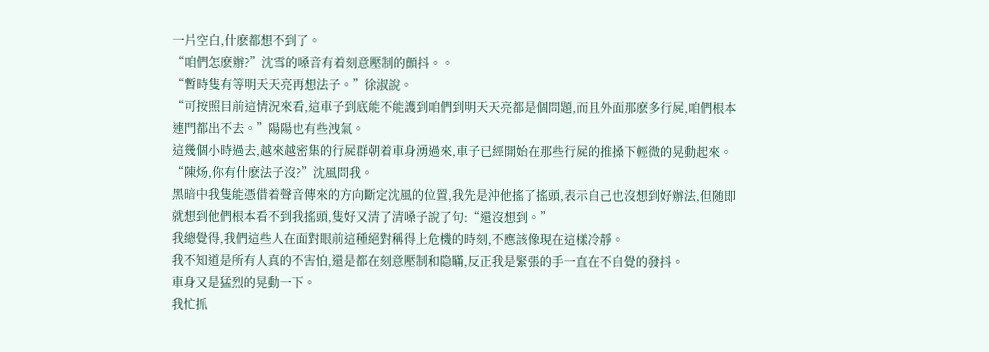一片空白,什麽都想不到了。
“咱們怎麽辦?”沈雪的嗓音有着刻意壓制的顫抖。。
“暫時隻有等明天天亮再想法子。”徐淑說。
“可按照目前這情況來看,這車子到底能不能護到咱們到明天天亮都是個問題,而且外面那麽多行屍,咱們根本連門都出不去。”陽陽也有些洩氣。
這幾個小時過去,越來越密集的行屍群朝着車身湧過來,車子已經開始在那些行屍的推搡下輕微的晃動起來。
“陳炀,你有什麽法子沒?”沈風問我。
黑暗中我隻能憑借着聲音傳來的方向斷定沈風的位置,我先是沖他搖了搖頭,表示自己也沒想到好辦法,但随即就想到他們根本看不到我搖頭,隻好又清了清嗓子說了句:“還沒想到。”
我總覺得,我們這些人在面對眼前這種絕對稱得上危機的時刻,不應該像現在這樣冷靜。
我不知道是所有人真的不害怕,還是都在刻意壓制和隐瞞,反正我是緊張的手一直在不自覺的發抖。
車身又是猛烈的晃動一下。
我忙抓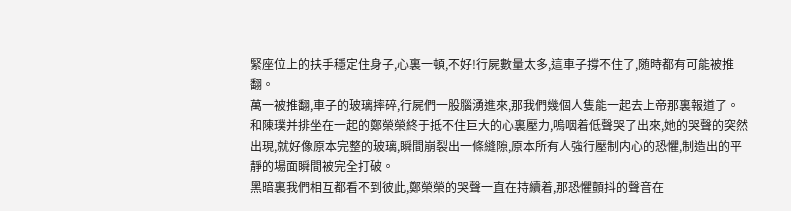緊座位上的扶手穩定住身子,心裏一頓,不好!行屍數量太多,這車子撐不住了,随時都有可能被推翻。
萬一被推翻,車子的玻璃摔碎,行屍們一股腦湧進來,那我們幾個人隻能一起去上帝那裏報道了。
和陳璞并排坐在一起的鄭榮榮終于抵不住巨大的心裏壓力,嗚咽着低聲哭了出來,她的哭聲的突然出現,就好像原本完整的玻璃,瞬間崩裂出一條縫隙,原本所有人強行壓制内心的恐懼,制造出的平靜的場面瞬間被完全打破。
黑暗裏我們相互都看不到彼此,鄭榮榮的哭聲一直在持續着,那恐懼顫抖的聲音在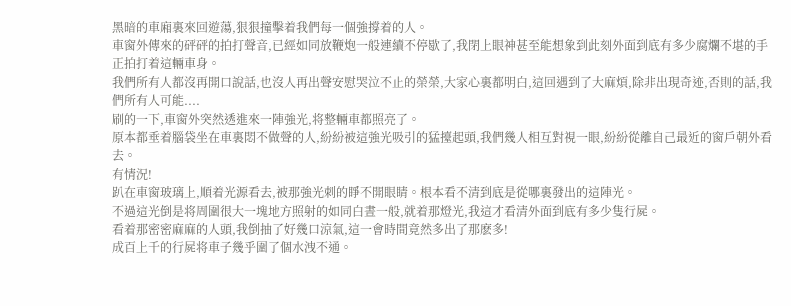黑暗的車廂裏來回遊蕩,狠狠撞擊着我們每一個強撐着的人。
車窗外傳來的砰砰的拍打聲音,已經如同放鞭炮一般連續不停歇了,我閉上眼神甚至能想象到此刻外面到底有多少腐爛不堪的手正拍打着這輛車身。
我們所有人都沒再開口說話,也沒人再出聲安慰哭泣不止的榮榮,大家心裏都明白,這回遇到了大麻煩,除非出現奇迹,否則的話,我們所有人可能....
刷的一下,車窗外突然透進來一陣強光,将整輛車都照亮了。
原本都垂着腦袋坐在車裏悶不做聲的人,紛紛被這強光吸引的猛擡起頭,我們幾人相互對視一眼,紛紛從離自己最近的窗戶朝外看去。
有情況!
趴在車窗玻璃上,順着光源看去,被那強光刺的睜不開眼睛。根本看不清到底是從哪裏發出的這陣光。
不過這光倒是将周圍很大一塊地方照射的如同白晝一般,就着那燈光,我這才看清外面到底有多少隻行屍。
看着那密密麻麻的人頭,我倒抽了好幾口涼氣,這一會時間竟然多出了那麽多!
成百上千的行屍将車子幾乎圍了個水洩不通。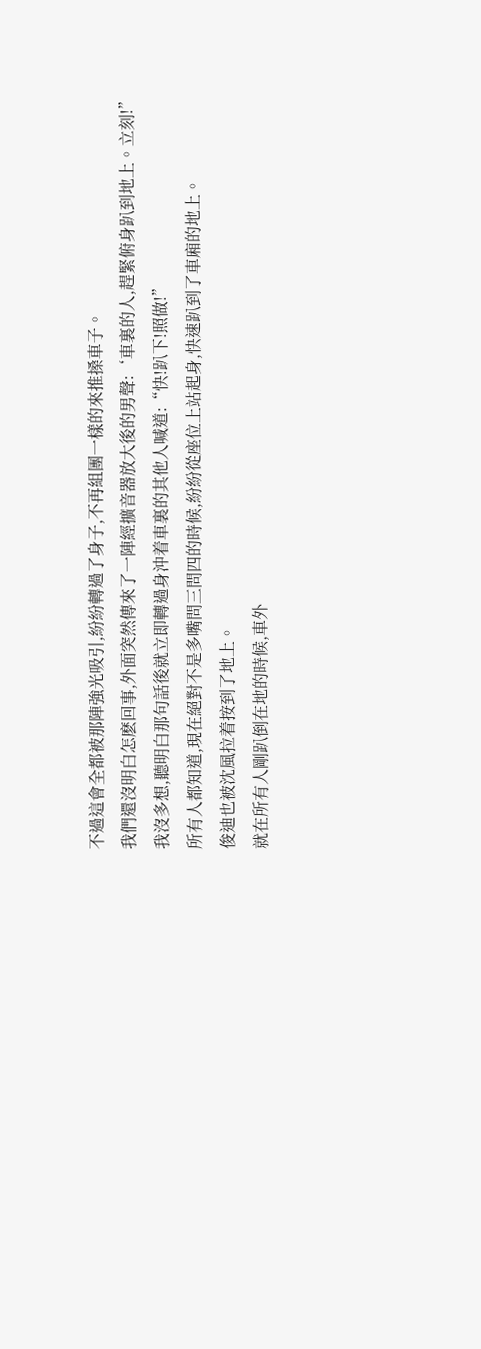不過這會全都被那陣強光吸引,紛紛轉過了身子,不再組團一樣的來推搡車子。
我們還沒明白怎麽回事,外面突然傳來了一陣經擴音器放大後的男聲:‘車裏的人,趕緊俯身趴到地上。立刻!”
我沒多想,聽明白那句話後就立即轉過身沖着車裏的其他人喊道:“快!趴下!照做!”
所有人都知道,現在絕對不是多嘴問三問四的時候,紛紛從座位上站起身,快速趴到了車廂的地上。
俊迪也被沈風拉着按到了地上。
就在所有人剛趴倒在地的時候,車外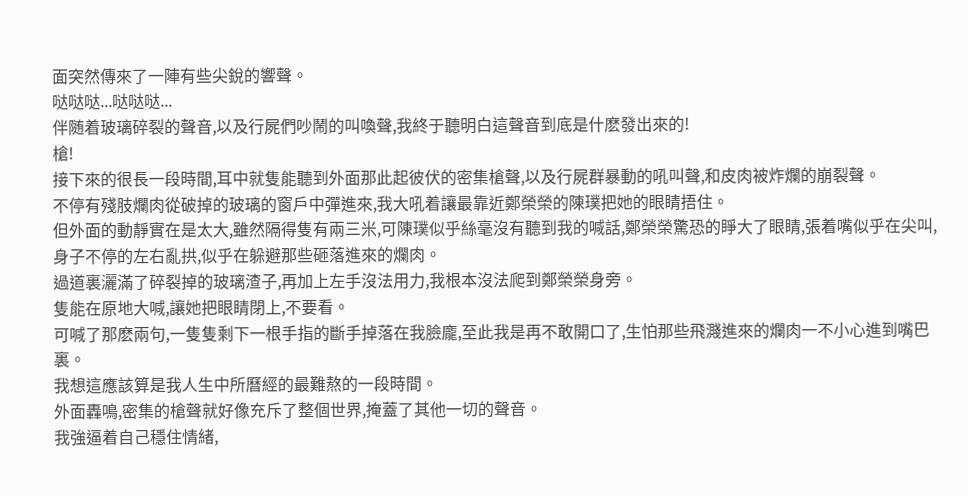面突然傳來了一陣有些尖銳的響聲。
哒哒哒...哒哒哒...
伴随着玻璃碎裂的聲音,以及行屍們吵鬧的叫喚聲,我終于聽明白這聲音到底是什麽發出來的!
槍!
接下來的很長一段時間,耳中就隻能聽到外面那此起彼伏的密集槍聲,以及行屍群暴動的吼叫聲,和皮肉被炸爛的崩裂聲。
不停有殘肢爛肉從破掉的玻璃的窗戶中彈進來,我大吼着讓最靠近鄭榮榮的陳璞把她的眼睛捂住。
但外面的動靜實在是太大,雖然隔得隻有兩三米,可陳璞似乎絲毫沒有聽到我的喊話,鄭榮榮驚恐的睜大了眼睛,張着嘴似乎在尖叫,身子不停的左右亂拱,似乎在躲避那些砸落進來的爛肉。
過道裏灑滿了碎裂掉的玻璃渣子,再加上左手沒法用力,我根本沒法爬到鄭榮榮身旁。
隻能在原地大喊,讓她把眼睛閉上,不要看。
可喊了那麽兩句,一隻隻剩下一根手指的斷手掉落在我臉龐,至此我是再不敢開口了,生怕那些飛濺進來的爛肉一不小心進到嘴巴裏。
我想這應該算是我人生中所曆經的最難熬的一段時間。
外面轟鳴,密集的槍聲就好像充斥了整個世界,掩蓋了其他一切的聲音。
我強逼着自己穩住情緒,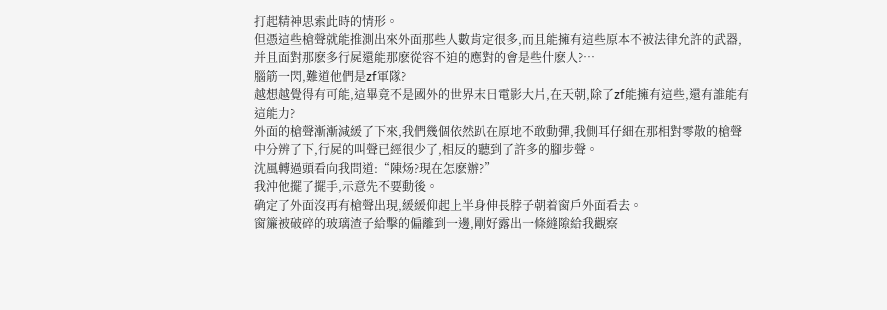打起精神思索此時的情形。
但憑這些槍聲就能推測出來外面那些人數肯定很多,而且能擁有這些原本不被法律允許的武器,并且面對那麽多行屍還能那麽從容不迫的應對的會是些什麽人?…
腦筋一閃,難道他們是zf軍隊?
越想越覺得有可能,這畢竟不是國外的世界末日電影大片,在天朝,除了zf能擁有這些,還有誰能有這能力?
外面的槍聲漸漸減緩了下來,我們幾個依然趴在原地不敢動彈,我側耳仔細在那相對零散的槍聲中分辨了下,行屍的叫聲已經很少了,相反的聽到了許多的腳步聲。
沈風轉過頭看向我問道:“陳炀?現在怎麽辦?”
我沖他擺了擺手,示意先不要動後。
确定了外面沒再有槍聲出現,緩緩仰起上半身伸長脖子朝着窗戶外面看去。
窗簾被破碎的玻璃渣子給擊的偏離到一邊,剛好露出一條縫隙給我觀察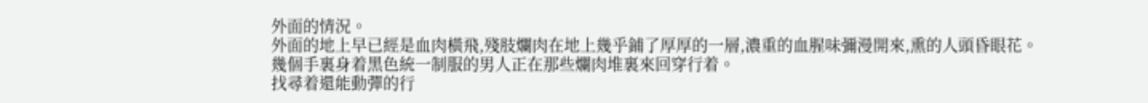外面的情況。
外面的地上早已經是血肉橫飛,殘肢爛肉在地上幾乎鋪了厚厚的一層,濃重的血腥味彌漫開來,熏的人頭昏眼花。
幾個手裏身着黑色統一制服的男人正在那些爛肉堆裏來回穿行着。
找尋着還能動彈的行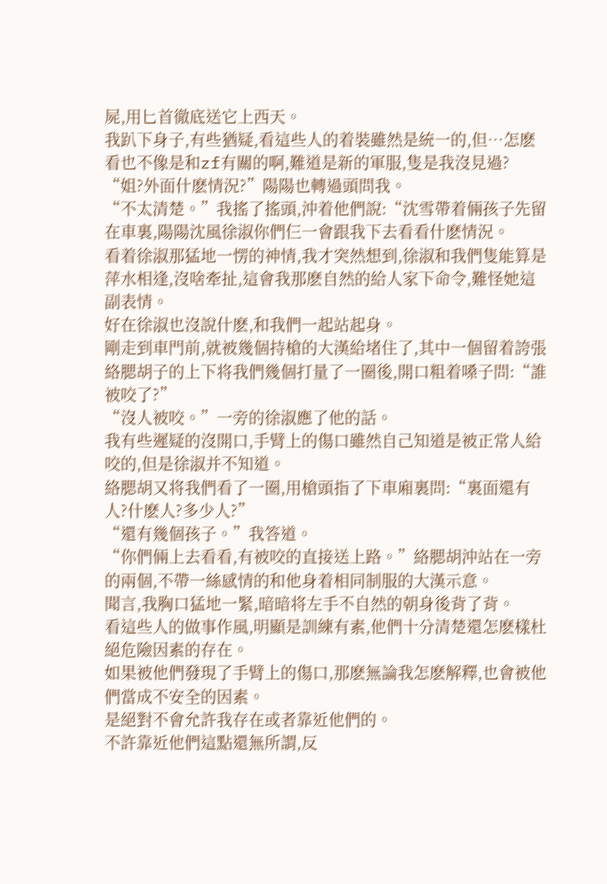屍,用匕首徹底送它上西天。
我趴下身子,有些猶疑,看這些人的着裝雖然是統一的,但…怎麽看也不像是和zf有關的啊,難道是新的軍服,隻是我沒見過?
“姐?外面什麽情況?”陽陽也轉過頭問我。
“不太清楚。”我搖了搖頭,沖着他們說:“沈雪帶着倆孩子先留在車裏,陽陽沈風徐淑你們仨一會跟我下去看看什麽情況。
看着徐淑那猛地一愣的神情,我才突然想到,徐淑和我們隻能算是萍水相逢,沒啥牽扯,這會我那麽自然的給人家下命令,難怪她這副表情。
好在徐淑也沒說什麽,和我們一起站起身。
剛走到車門前,就被幾個持槍的大漢給堵住了,其中一個留着誇張絡腮胡子的上下将我們幾個打量了一圈後,開口粗着嗓子問:“誰被咬了?”
“沒人被咬。”一旁的徐淑應了他的話。
我有些遲疑的沒開口,手臂上的傷口雖然自己知道是被正常人給咬的,但是徐淑并不知道。
絡腮胡又将我們看了一圈,用槍頭指了下車廂裏問:“裏面還有人?什麽人?多少人?”
“還有幾個孩子。”我答道。
“你們倆上去看看,有被咬的直接送上路。”絡腮胡沖站在一旁的兩個,不帶一絲感情的和他身着相同制服的大漢示意。
聞言,我胸口猛地一緊,暗暗将左手不自然的朝身後背了背。
看這些人的做事作風,明顯是訓練有素,他們十分清楚還怎麽樣杜絕危險因素的存在。
如果被他們發現了手臂上的傷口,那麽無論我怎麽解釋,也會被他們當成不安全的因素。
是絕對不會允許我存在或者靠近他們的。
不許靠近他們這點還無所謂,反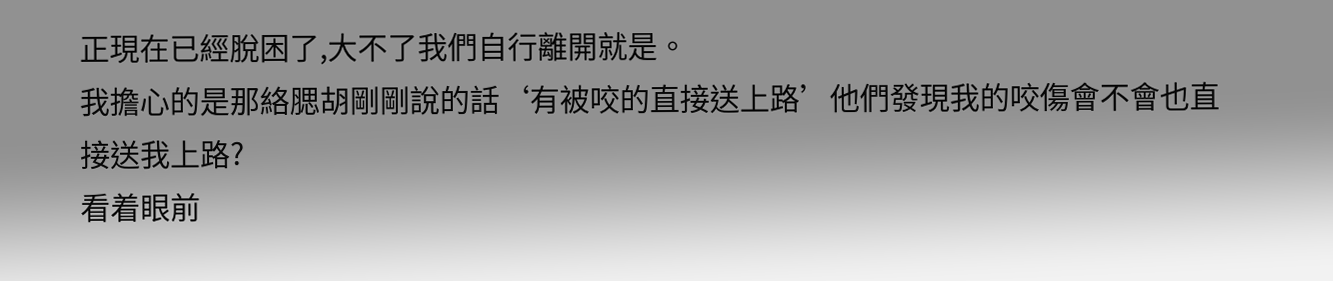正現在已經脫困了,大不了我們自行離開就是。
我擔心的是那絡腮胡剛剛說的話‘有被咬的直接送上路’他們發現我的咬傷會不會也直接送我上路?
看着眼前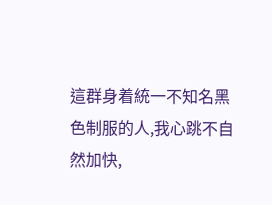這群身着統一不知名黑色制服的人,我心跳不自然加快,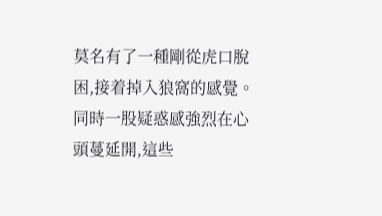莫名有了一種剛從虎口脫困,接着掉入狼窩的感覺。
同時一股疑惑感強烈在心頭蔓延開,這些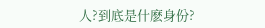人?到底是什麽身份?